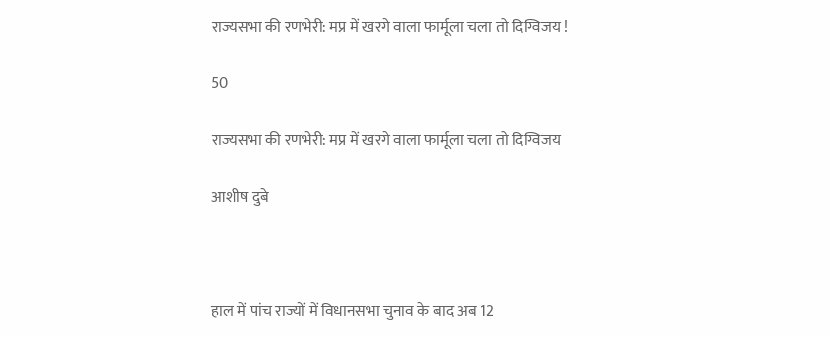राज्यसभा की रणभेरी: मप्र में खरगे वाला फार्मूला चला तो दिग्विजय !

50

राज्यसभा की रणभेरी: मप्र में खरगे वाला फार्मूला चला तो दिग्विजय

आशीष दुबे



हाल में पांच राज्यों में विधानसभा चुनाव के बाद अब 12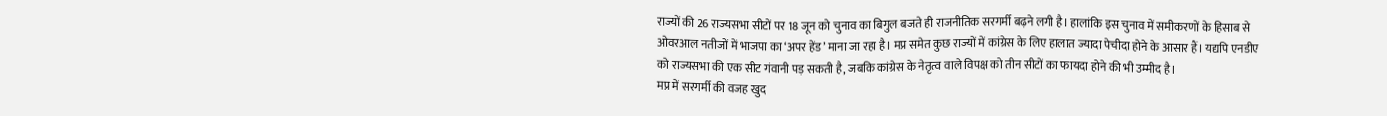राज्यों की 26 राज्यसभा सीटों पर 18 जून को चुनाव का बिगुल बजते ही राजनीतिक सरगर्मी बढ़ने लगी है। हालांकि इस चुनाव में समीकरणों के हिसाब से ओवरआल नतीजों में भाजपा का ‘अपर हेंड’ माना जा रहा है। मप्र समेत कुछ राज्यों में कांग्रेस के लिए हालात ज्यादा पेचीदा होने के आसार हैं। यद्यपि एनडीए को राज्यसभा की एक सीट गंवानी पड़ सकती है, जबकि कांग्रेस के नेतृत्व वाले विपक्ष को तीन सीटों का फायदा होने की भी उम्मीद है।
मप्र में सरगर्मी की वजह खुद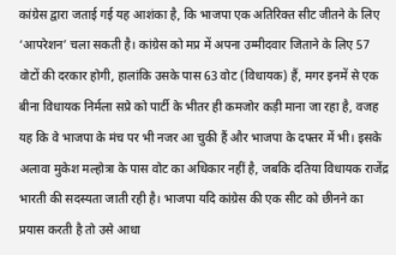कांग्रेस द्वारा जताई गई यह आशंका है, कि भाजपा एक अतिरिक्त सीट जीतने के लिए ‘आपरेशन’ चला सकती है। कांग्रेस को मप्र में अपना उम्मीदवार जिताने के लिए 57 वोटों की दरकार होगी, हालांकि उसके पास 63 वोट (विधायक) हैं, मगर इनमें से एक बीना विधायक निर्मला सप्रे को पार्टी के भीतर ही कमजोर कड़ी माना जा रहा है, वजह यह कि वे भाजपा के मंच पर भी नजर आ चुकी हैं और भाजपा के दफ्तर में भी। इसके अलावा मुकेश मल्होत्रा के पास वोट का अधिकार नहीं है, जबकि दतिया विधायक राजेंद्र भारती की सदस्यता जाती रही है। भाजपा यदि कांग्रेस की एक सीट को छीनने का प्रयास करती है तो उसे आधा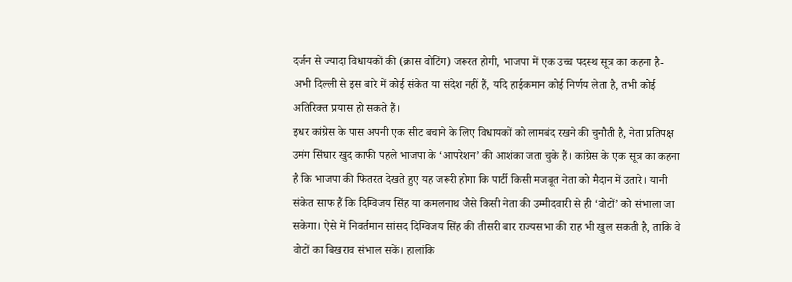दर्जन से ज्यादा विधायकों की (क्रास वोटिंग) जरूरत होगी, भाजपा में एक उच्च पदस्थ सूत्र का कहना है- अभी दिल्ली से इस बारे में कोई संकेत या संदेश नहीं हैं, यदि हाईकमान कोई निर्णय लेता है, तभी कोई अतिरिक्त प्रयास हो सकते हैं।
इधर कांग्रेस के पास अपनी एक सीट बचाने के लिए विधायकों को लामबंद रखने की चुनौती है, नेता प्रतिपक्ष उमंग सिंघार खुद काफी पहले भाजपा के ‘आपरेशन’ की आशंका जता चुके हैं। कांग्रेस के एक सूत्र का कहना है कि भाजपा की फितरत देखते हुए यह जरूरी होगा कि पार्टी किसी मजबूत नेता को मैदान में उतारे। यानी संकेत साफ हैं कि दिग्विजय सिंह या कमलनाथ जैसे किसी नेता की उम्मीदवारी से ही ‘वोटों’ को संभाला जा सकेगा। ऐसे में निवर्तमान सांसद दिग्विजय सिंह की तीसरी बार राज्यसभा की राह भी खुल सकती है, ताकि वे वोटों का बिखराव संभाल सकें। हालांकि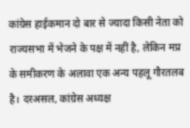कांग्रेस हाईकमान दो बार से ज्यादा किसी नेता को राज्यसभा में भेजने के पक्ष में नहीं है, लेकिन मप्र के समीकरण के अलावा एक अन्य पहलू गौरतलब है। दरअसल, कांग्रेस अध्यक्ष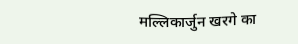मल्लिकार्जुन खरगे का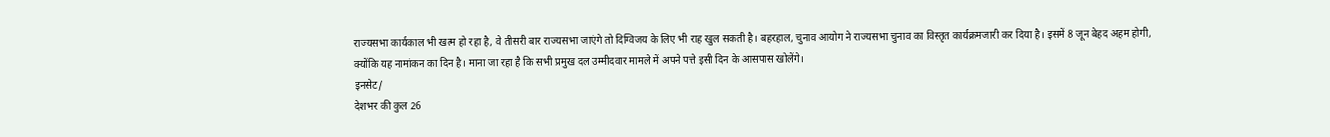राज्यसभा कार्यकाल भी खत्म हो रहा है, वे तीसरी बार राज्यसभा जाएंगे तो दिग्विजय के लिए भी राह खुल सकती है। बहरहाल, चुनाव आयोग ने राज्यसभा चुनाव का विस्तृत कार्यक्रमजारी कर दिया है। इसमें 8 जून बेहद अहम होगी, क्योंकि यह नामांकन का दिन है। माना जा रहा है कि सभी प्रमुख दल उम्मीदवार मामले में अपने पत्ते इसी दिन के आसपास खोलेंगे।
इनसेट/
देशभर की कुल 26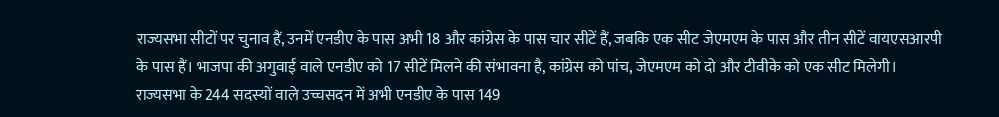राज्यसभा सीटों पर चुनाव हैं, उनमें एनडीए के पास अभी 18 और कांग्रेस के पास चार सीटें हैं, जबकि एक सीट जेएमएम के पास और तीन सीटें वायएसआरपी के पास हैं। भाजपा की अगुवाई वाले एनडीए को 17 सीटें मिलने की संभावना है, कांग्रेस को पांच, जेएमएम को दो और टीवीके को एक सीट मिलेगी। राज्यसभा के 244 सदस्यों वाले उच्चसदन में अभी एनडीए के पास 149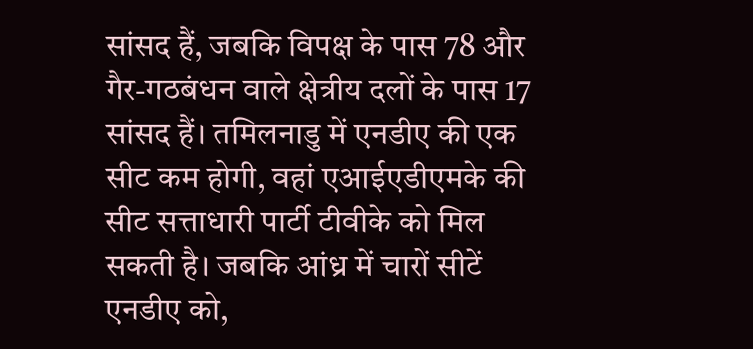सांसद हैं, जबकि विपक्ष के पास 78 और गैर-गठबंधन वाले क्षेत्रीय दलों के पास 17 सांसद हैं। तमिलनाडु में एनडीए की एक सीट कम होगी, वहां एआईएडीएमके की सीट सत्ताधारी पार्टी टीवीके को मिल सकती है। जबकि आंध्र में चारों सीटें एनडीए को,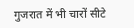गुजरात में भी चारों सीटे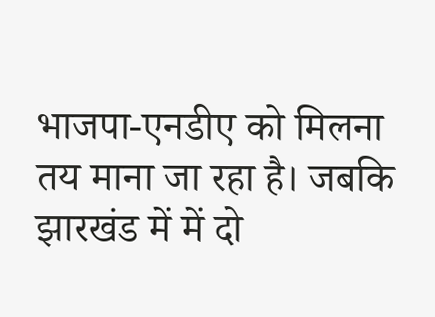भाजपा-एनडीए को मिलना तय माना जा रहा है। जबकि झारखंड में में दो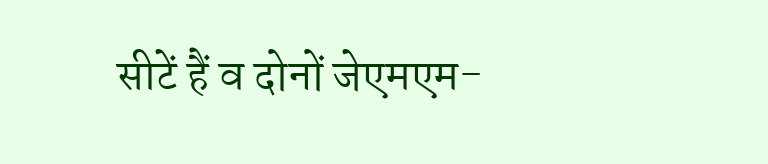सीटें हैं व दोनों जेएमएम-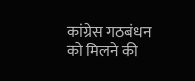कांग्रेस गठबंधन को मिलने की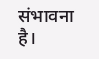संभावना है।